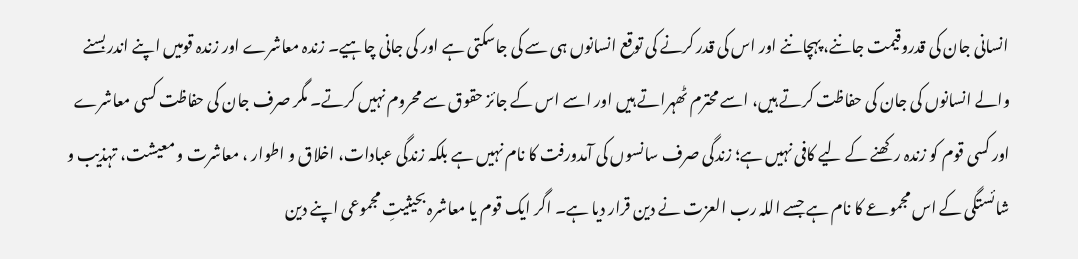انسانی جان کی قدروقیمت جاننے، پہچاننے اور اس کی قدر کرنے کی توقع انسانوں ہی سے کی جاسکتی ہے اور کی جانی چاہیے۔ زندہ معاشرے اور زندہ قومیں اپنے اندر بسنے والے انسانوں کی جان کی حفاظت کرتے ہیں، اسے محترم ٹھہراتے ہیں اور اسے اس کے جائز حقوق سے محروم نہیں کرتے۔ مگر صرف جان کی حفاظت کسی معاشرے اور کسی قوم کو زندہ رکھنے کے لیے کافی نہیں ہے؛ زندگی صرف سانسوں کی آمدورفت کا نام نہیں ہے بلکہ زندگی عبادات، اخلاق و اطوار ، معاشرت و معیشت، تہذیب و شائستگی کے اس مجموعے کا نام ہے جسے اللہ رب العزت نے دین قرار دیا ہے۔ اگر ایک قوم یا معاشرہ بحیثیتِ مجموعی اپنے دین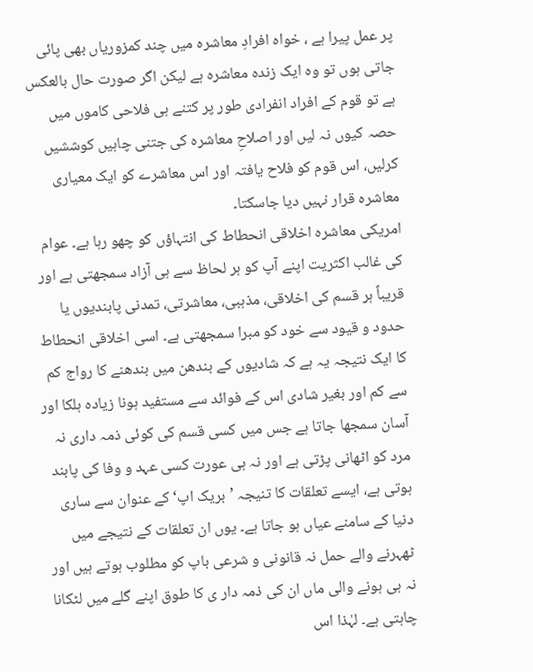پر عمل پیرا ہے ، خواہ افرادِ معاشرہ میں چند کمزوریاں بھی پائی جاتی ہوں تو وہ ایک زندہ معاشرہ ہے لیکن اگر صورت حال بالعکس ہے تو قوم کے افراد انفرادی طور پر کتنے ہی فلاحی کاموں میں حصہ کیوں نہ لیں اور اصلاحِ معاشرہ کی جتنی چاہیں کوششیں کرلیں، اس قوم کو فلاح یافتہ اور اس معاشرے کو ایک معیاری معاشرہ قرار نہیں دیا جاسکتا۔
امریکی معاشرہ اخلاقی انحطاط کی انتہاؤں کو چھو رہا ہے۔ عوام کی غالب اکثریت اپنے آپ کو ہر لحاظ سے ہی آزاد سمجھتی ہے اور قریباً ہر قسم کی اخلاقی، مذہبی، معاشرتی، تمدنی پابندیوں یا حدود و قیود سے خود کو مبرا سمجھتی ہے۔ اسی اخلاقی انحطاط کا ایک نتیجہ یہ ہے کہ شادیوں کے بندھن میں بندھنے کا رواج کم سے کم اور بغیر شادی اس کے فوائد سے مستفید ہونا زیادہ ہلکا اور آسان سمجھا جاتا ہے جس میں کسی قسم کی کوئی ذمہ داری نہ مرد کو اٹھانی پڑتی ہے اور نہ ہی عورت کسی عہد و وفا کی پابند ہوتی ہے، ایسے تعلقات کا تنیجہ ’بریک اپ‘ کے عنوان سے ساری دنیا کے سامنے عیاں ہو جاتا ہے۔ یوں ان تعلقات کے نتیجے میں ٹھہرنے والے حمل نہ قانونی و شرعی باپ کو مطلوب ہوتے ہیں اور نہ ہی ہونے والی ماں ان کی ذمہ دار ی کا طوق اپنے گلے میں لٹکانا چاہتی ہے۔ لہٰذا اس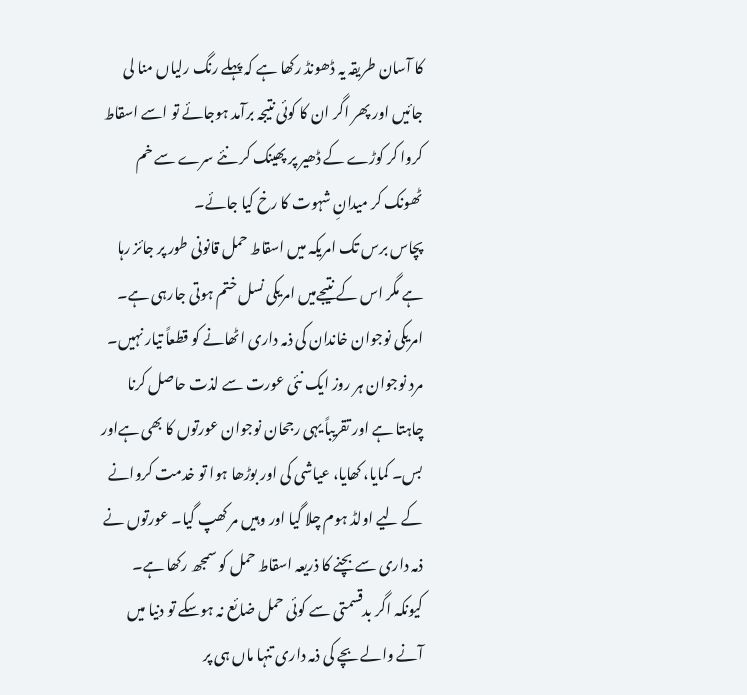کا آسان طریقہ یہ ڈھونڈ رکھا ہے کہ پہلے رنگ رلیاں منا لی جائیں اور پھر اگر ان کا کوئی نتیجہ برآمد ہوجائے تو اسے اسقاط کروا کر کوڑے کے ڈھیر پر پھینک کر نئے سرے سے خم ٹھونک کر میدانِ شہوت کا رخ کیا جائے۔
پچاس برس تک امریکہ میں اسقاط حمل قانونی طور پر جائز رہا ہے مگر اس کے نتیجےمیں امریکی نسل ختم ہوتی جارہی ہے۔ امریکی نوجوان خاندان کی ذمہ داری اٹھانے کو قطعاً تیار نہیں۔ مرد نوجوان ہر روز ایک نئی عورت سے لذت حاصل کرنا چاہتا ہے اور تقریباً یہی رجحان نوجوان عورتوں کا بھی ہےاور بس۔ کمایا، کھایا، عیاشی کی اور بوڑھا ہوا تو خدمت کروانے کے لیے اولڈ ہوم چلا گیا اور وہیں مر کھپ گیا۔ عورتوں نے ذمہ داری سے بچنے کا ذریعہ اسقاط حمل کو سمجھ رکھا ہے۔ کیونکہ اگر بدقسمتی سے کوئی حمل ضائع نہ ہوسکے تو دنیا میں آنے والے بچے کی ذمہ داری تنہا ماں ہی پر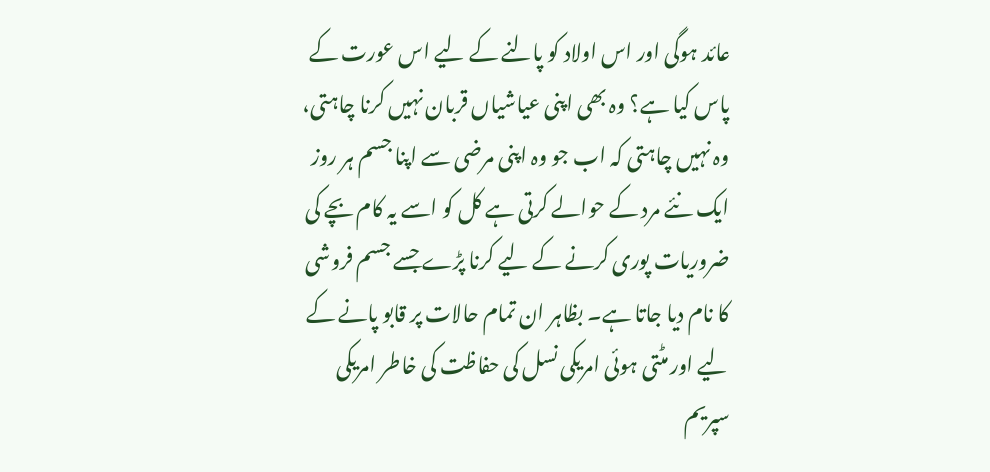عائد ہوگی اور اس اولاد کو پالنے کے لیے اس عورت کے پاس کیا ہے؟ وہ بھی اپنی عیاشیاں قربان نہیں کرنا چاہتی، وہ نہیں چاہتی کہ اب جو وہ اپنی مرضی سے اپنا جسم ہر روز ایک نئے مرد کے حوالے کرتی ہے کل کو اسے یہ کام بچے کی ضروریات پوری کرنے کے لیے کرنا پڑے جسے جسم فروشی کا نام دیا جاتا ہے۔ بظاہر ان تمام حالات پر قابو پانے کے لیے اور مٹتی ہوئی امریکی نسل کی حفاظت کی خاطر امریکی سپریم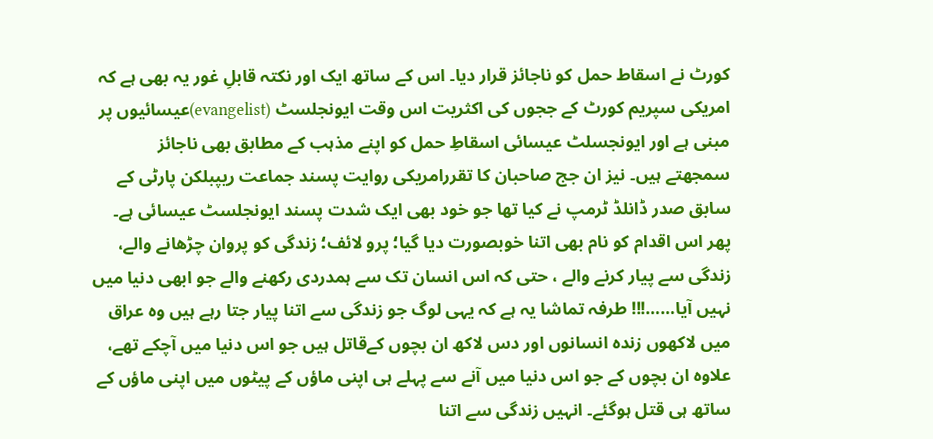کورٹ نے اسقاط حمل کو ناجائز قرار دیا۔ اس کے ساتھ ایک اور نکتہ قابلِ غور یہ بھی ہے کہ امریکی سپریم کورٹ کے ججوں کی اکثریت اس وقت ایونجلسٹ (evangelist)عیسائیوں پر مبنی ہے اور ایونجسلٹ عیسائی اسقاطِ حمل کو اپنے مذہب کے مطابق بھی ناجائز سمجھتے ہیں۔ نیز ان جج صاحبان کا تقررامریکی روایت پسند جماعت ریپبلکن پارٹی کے سابق صدر ڈانلڈ ٹرمپ نے کیا تھا جو خود بھی ایک شدت پسند ایونجلسٹ عیسائی ہے۔
پھر اس اقدام کو نام بھی اتنا خوبصورت دیا گیا؛ پرو لائف؛ زندگی کو پروان چڑھانے والے، زندگی سے پیار کرنے والے ، حتی کہ اس انسان تک سے ہمدردی رکھنے والے جو ابھی دنیا میں نہیں آیا……!!! طرفہ تماشا یہ ہے کہ یہی لوگ جو زندگی سے اتنا پیار جتا رہے ہیں وہ عراق میں لاکھوں زندہ انسانوں اور دس لاکھ ان بچوں کےقاتل ہیں جو اس دنیا میں آچکے تھے، علاوہ ان بچوں کے جو اس دنیا میں آنے سے پہلے ہی اپنی ماؤں کے پیٹوں میں اپنی ماؤں کے ساتھ ہی قتل ہوگئے۔ انہیں زندگی سے اتنا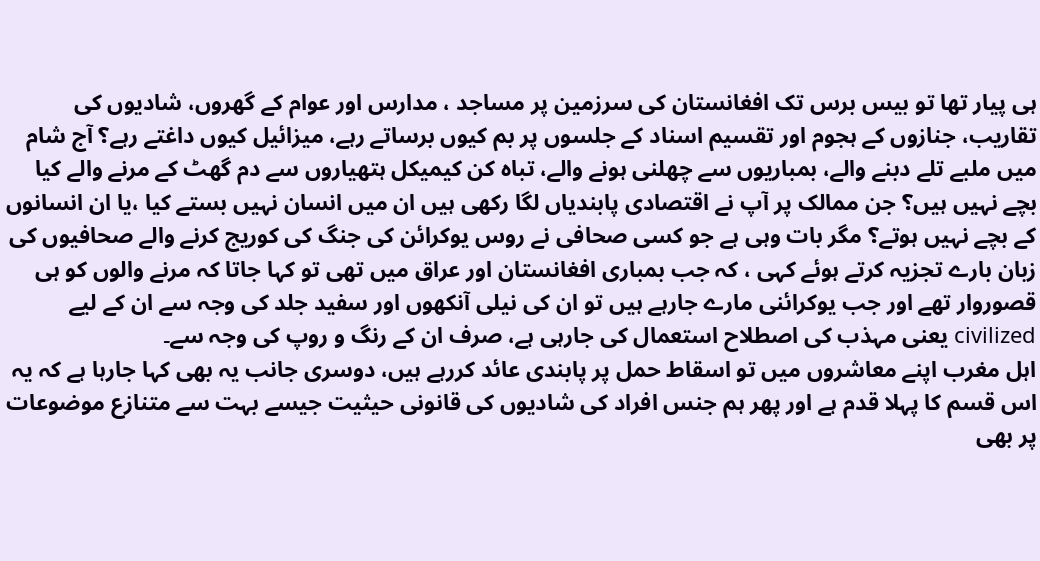ہی پیار تھا تو بیس برس تک افغانستان کی سرزمین پر مساجد ، مدارس اور عوام کے گھروں، شادیوں کی تقاریب، جنازوں کے ہجوم اور تقسیم اسناد کے جلسوں پر بم کیوں برساتے رہے، میزائیل کیوں داغتے رہے؟ آج شام میں ملبے تلے دبنے والے، بمباریوں سے چھلنی ہونے والے، تباہ کن کیمیکل ہتھیاروں سے دم گھٹ کے مرنے والے کیا بچے نہیں ہیں؟ جن ممالک پر آپ نے اقتصادی پابندیاں لگا رکھی ہیں ان میں انسان نہیں بستے کیا ،یا ان انسانوں کے بچے نہیں ہوتے؟ مگر بات وہی ہے جو کسی صحافی نے روس یوکرائن کی جنگ کی کوریج کرنے والے صحافیوں کی زبان بارے تجزیہ کرتے ہوئے کہی ، کہ جب بمباری افغانستان اور عراق میں تھی تو کہا جاتا کہ مرنے والوں کو ہی قصوروار تھے اور جب یوکرائنی مارے جارہے ہیں تو ان کی نیلی آنکھوں اور سفید جلد کی وجہ سے ان کے لیے civilized یعنی مہذب کی اصطلاح استعمال کی جارہی ہے، صرف ان کے رنگ و روپ کی وجہ سے۔
اہل مغرب اپنے معاشروں میں تو اسقاط حمل پر پابندی عائد کررہے ہیں، دوسری جانب یہ بھی کہا جارہا ہے کہ یہ اس قسم کا پہلا قدم ہے اور پھر ہم جنس افراد کی شادیوں کی قانونی حیثیت جیسے بہت سے متنازع موضوعات پر بھی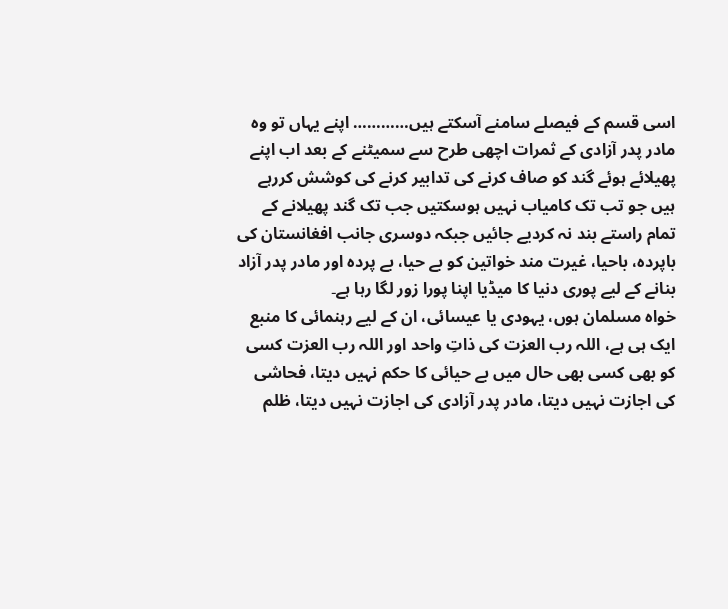اسی قسم کے فیصلے سامنے آسکتے ہیں………… اپنے یہاں تو وہ مادر پدر آزادی کے ثمرات اچھی طرح سے سمیٹنے کے بعد اب اپنے پھیلائے ہوئے گند کو صاف کرنے کی تدابیر کرنے کی کوشش کررہے ہیں جو تب تک کامیاب نہیں ہوسکتیں جب تک گند پھیلانے کے تمام راستے بند نہ کردیے جائیں جبکہ دوسری جانب افغانستان کی باپردہ، باحیا، غیرت مند خواتین کو بے حیا، بے پردہ اور مادر پدر آزاد بنانے کے لیے پوری دنیا کا میڈیا اپنا پورا زور لگا رہا ہے۔
خواہ مسلمان ہوں، یہودی یا عیسائی، ان کے لیے رہنمائی کا منبع ایک ہی ہے، اللہ رب العزت کی ذاتِ واحد اور اللہ رب العزت کسی کو بھی کسی بھی حال میں بے حیائی کا حکم نہیں دیتا، فحاشی کی اجازت نہیں دیتا، مادر پدر آزادی کی اجازت نہیں دیتا، ظلم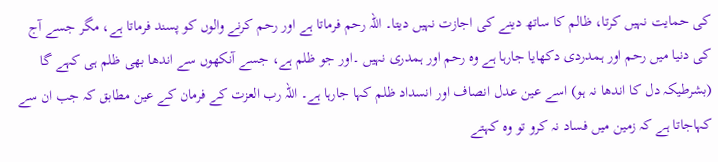کی حمایت نہیں کرتا، ظالم کا ساتھ دینے کی اجازت نہیں دیتا۔ اللہ رحم فرماتا ہے اور رحم کرنے والوں کو پسند فرماتا ہے، مگر جسے آج کی دنیا میں رحم اور ہمدردی دکھایا جارہا ہے وہ رحم اور ہمدری نہیں ۔اور جو ظلم ہے، جسے آنکھوں سے اندھا بھی ظلم ہی کہے گا (بشرطیکہ دل کا اندھا نہ ہو) اسے عین عدل انصاف اور انسداد ظلم کہا جارہا ہے۔ اللہ رب العزت کے فرمان کے عین مطابق کہ جب ان سے کہاجاتا ہے کہ زمین میں فساد نہ کرو تو وہ کہتے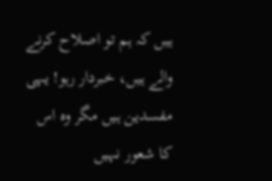ہیں کہ ہم تو اصلاح کرنے والے ہیں، خبردار رہو! یہی مفسدین ہیں مگر وہ اس کا شعور نہیں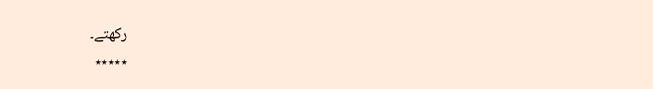رکھتے۔
٭٭٭٭٭